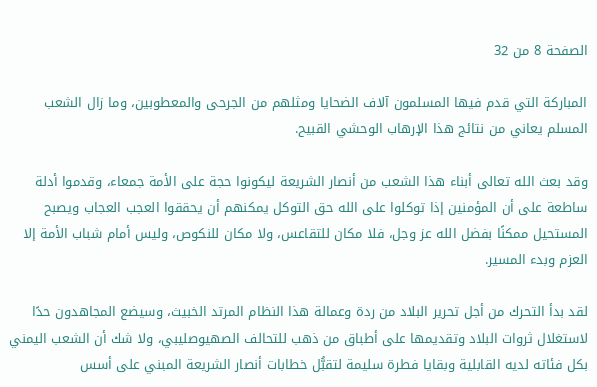الصفحة 8 من 32

المباركة التي قدم فيها المسلمون آلاف الضحايا ومثلهم من الجرحى والمعطوبين، وما زال الشعب المسلم يعاني من نتائج هذا الإرهاب الوحشي القبيح.

وقد بعث الله تعالى أبناء هذا الشعب من أنصار الشريعة ليكونوا حجة على الأمة جمعاء، وقدموا أدلة ساطعة على أن المؤمنين إذا توكلوا على الله حق التوكل يمكنهم أن يحققوا العجب العجاب ويصبح المستحيل ممكنًا بفضل الله عز وجل، فلا مكان للتقاعس، ولا مكان للنكوص، وليس أمام شباب الأمة إلا العزم وبدء المسير.

لقد بدأ التحرك من أجل تحرير البلاد من ردة وعمالة هذا النظام المرتد الخبيث، وسيضع المجاهدون حدًا لاستغلال ثروات البلاد وتقديمها على أطباق من ذهب للتحالف الصهيوصليبي، ولا شك أن الشعب اليمني بكل فئاته لديه القابلية وبقايا فطرة سليمة لتقبُّل خطابات أنصار الشريعة المبني على أسس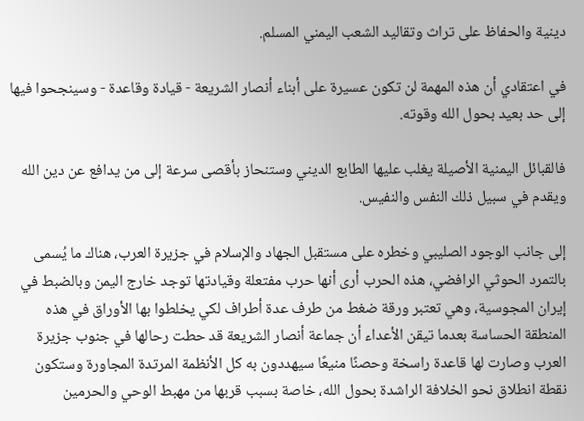دينية والحفاظ على تراث وتقاليد الشعب اليمني المسلم.

في اعتقادي أن هذه المهمة لن تكون عسيرة على أبناء أنصار الشريعة - قيادة وقاعدة - وسينجحوا فيها إلى حد بعيد بحول الله وقوته.

فالقبائل اليمنية الأصيلة يغلب عليها الطابع الديني وستنحاز بأقصى سرعة إلى من يدافع عن دين الله ويقدم في سبيل ذلك النفس والنفيس.

إلى جانب الوجود الصليبي وخطره على مستقبل الجهاد والإسلام في جزيرة العرب، هناك ما يُسمى بالتمرد الحوثي الرافضي، هذه الحرب أرى أنها حرب مفتعلة وقيادتها توجد خارج اليمن وبالضبط في إيران المجوسية، وهي تعتبر ورقة ضغط من طرف عدة أطراف لكي يخلطوا بها الأوراق في هذه المنطقة الحساسة بعدما تيقن الأعداء أن جماعة أنصار الشريعة قد حطت رحالها في جنوب جزيرة العرب وصارت لها قاعدة راسخة وحصنًا منيعًا سيهددون به كل الأنظمة المرتدة المجاورة وستكون نقطة انطلاق نحو الخلافة الراشدة بحول الله، خاصة بسبب قربها من مهبط الوحي والحرمين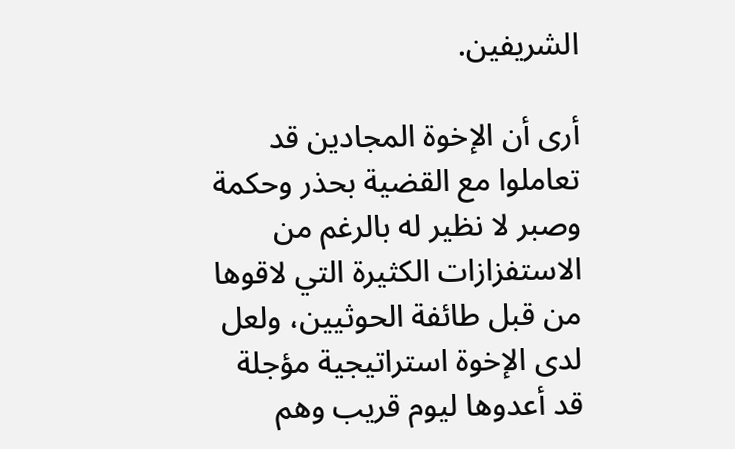الشريفين.

أرى أن الإخوة المجادين قد تعاملوا مع القضية بحذر وحكمة وصبر لا نظير له بالرغم من الاستفزازات الكثيرة التي لاقوها من قبل طائفة الحوثيين، ولعل لدى الإخوة استراتيجية مؤجلة قد أعدوها ليوم قريب وهم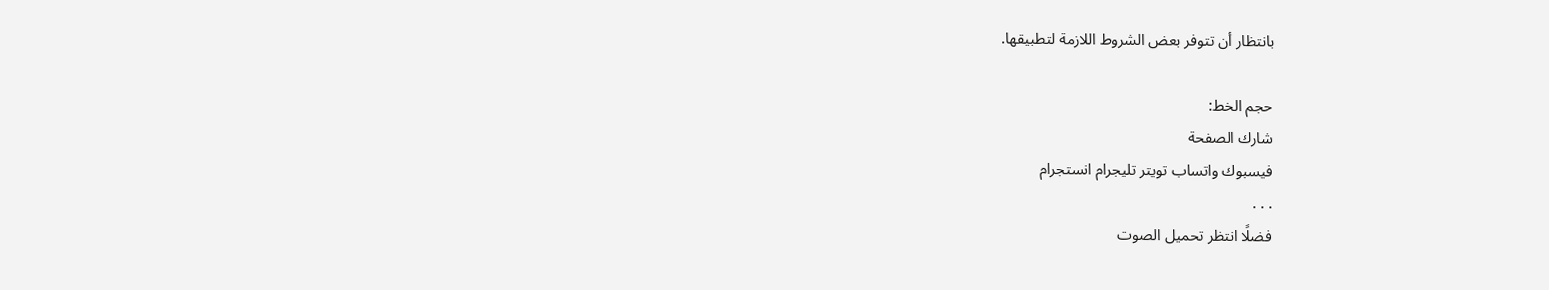بانتظار أن تتوفر بعض الشروط اللازمة لتطبيقها.

حجم الخط:
شارك الصفحة
فيسبوك واتساب تويتر تليجرام انستجرام
. . .
فضلًا انتظر تحميل الصوت